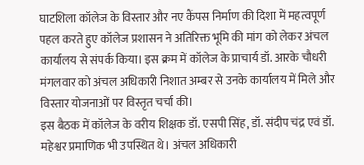घाटशिला कॉलेज के विस्तार और नए कैंपस निर्माण की दिशा में महत्वपूर्ण पहल करते हुए कॉलेज प्रशासन ने अतिरिक्त भूमि की मांग को लेकर अंचल कार्यालय से संपर्क किया। इस क्रम में कॉलेज के प्राचार्य डॉ. आरके चौधरी मंगलवार को अंचल अधिकारी निशात अम्बर से उनके कार्यालय में मिले और विस्तार योजनाओं पर विस्तृत चर्चा की।
इस बैठक में कॉलेज के वरीय शिक्षक डॉ. एसपी सिंह, डॉ. संदीप चंद्र एवं डॉ. महेश्वर प्रमाणिक भी उपस्थित थे। अंचल अधिकारी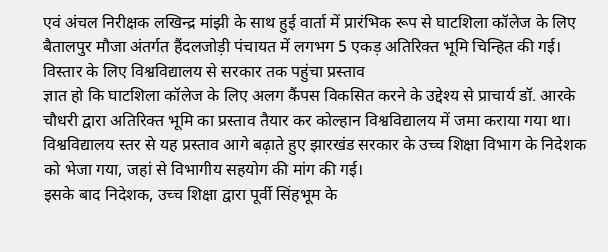एवं अंचल निरीक्षक लखिन्द्र मांझी के साथ हुई वार्ता में प्रारंभिक रूप से घाटशिला कॉलेज के लिए बैतालपुर मौजा अंतर्गत हैंदलजोड़ी पंचायत में लगभग 5 एकड़ अतिरिक्त भूमि चिन्हित की गई।
विस्तार के लिए विश्वविद्यालय से सरकार तक पहुंचा प्रस्ताव
ज्ञात हो कि घाटशिला कॉलेज के लिए अलग कैंपस विकसित करने के उद्देश्य से प्राचार्य डॉ. आरके चौधरी द्वारा अतिरिक्त भूमि का प्रस्ताव तैयार कर कोल्हान विश्वविद्यालय में जमा कराया गया था। विश्वविद्यालय स्तर से यह प्रस्ताव आगे बढ़ाते हुए झारखंड सरकार के उच्च शिक्षा विभाग के निदेशक को भेजा गया, जहां से विभागीय सहयोग की मांग की गई।
इसके बाद निदेशक, उच्च शिक्षा द्वारा पूर्वी सिंहभूम के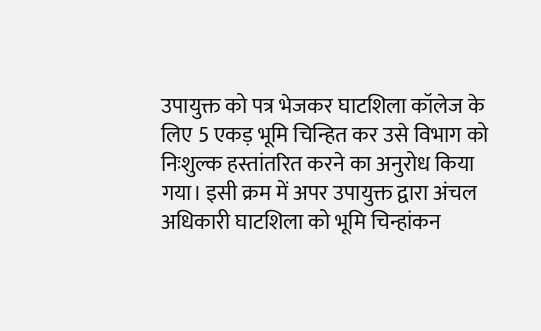उपायुक्त को पत्र भेजकर घाटशिला कॉलेज के लिए 5 एकड़ भूमि चिन्हित कर उसे विभाग को निःशुल्क हस्तांतरित करने का अनुरोध किया गया। इसी क्रम में अपर उपायुक्त द्वारा अंचल अधिकारी घाटशिला को भूमि चिन्हांकन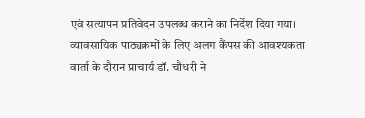एवं सत्यापन प्रतिवेदन उपलब्ध कराने का निर्देश दिया गया।
व्यावसायिक पाठ्यक्रमों के लिए अलग कैंपस की आवश्यकता
वार्ता के दौरान प्राचार्य डॉ. चौधरी ने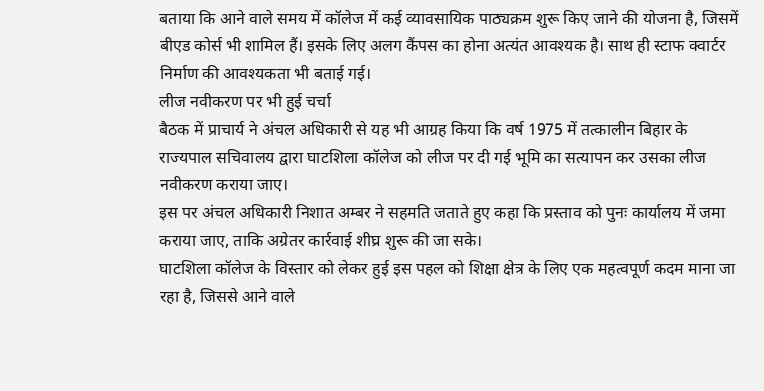बताया कि आने वाले समय में कॉलेज में कई व्यावसायिक पाठ्यक्रम शुरू किए जाने की योजना है, जिसमें बीएड कोर्स भी शामिल हैं। इसके लिए अलग कैंपस का होना अत्यंत आवश्यक है। साथ ही स्टाफ क्वार्टर निर्माण की आवश्यकता भी बताई गई।
लीज नवीकरण पर भी हुई चर्चा
बैठक में प्राचार्य ने अंचल अधिकारी से यह भी आग्रह किया कि वर्ष 1975 में तत्कालीन बिहार के राज्यपाल सचिवालय द्वारा घाटशिला कॉलेज को लीज पर दी गई भूमि का सत्यापन कर उसका लीज नवीकरण कराया जाए।
इस पर अंचल अधिकारी निशात अम्बर ने सहमति जताते हुए कहा कि प्रस्ताव को पुनः कार्यालय में जमा कराया जाए, ताकि अग्रेतर कार्रवाई शीघ्र शुरू की जा सके।
घाटशिला कॉलेज के विस्तार को लेकर हुई इस पहल को शिक्षा क्षेत्र के लिए एक महत्वपूर्ण कदम माना जा रहा है, जिससे आने वाले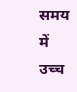समय में उच्च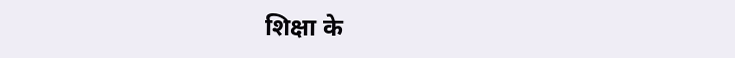शिक्षा के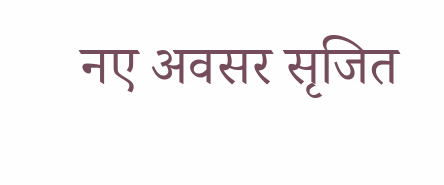नए अवसर सृजित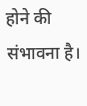होने की संभावना है।